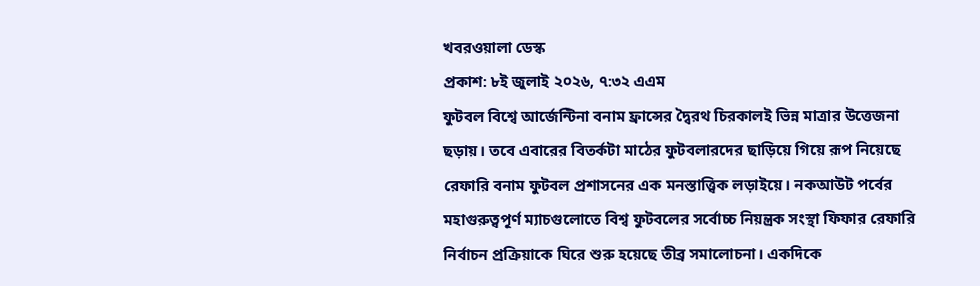খবরওয়ালা ডেস্ক
প্রকাশ: ৮ই জুলাই ২০২৬, ৭:৩২ এএম
ফুটবল বিশ্বে আর্জেন্টিনা বনাম ফ্রান্সের দ্বৈরথ চিরকালই ভিন্ন মাত্রার উত্তেজনা ছড়ায়। তবে এবারের বিতর্কটা মাঠের ফুটবলারদের ছাড়িয়ে গিয়ে রূপ নিয়েছে রেফারি বনাম ফুটবল প্রশাসনের এক মনস্তাত্ত্বিক লড়াইয়ে। নকআউট পর্বের মহাগুরুত্বপূর্ণ ম্যাচগুলোতে বিশ্ব ফুটবলের সর্বোচ্চ নিয়ন্ত্রক সংস্থা ফিফার রেফারি নির্বাচন প্রক্রিয়াকে ঘিরে শুরু হয়েছে তীব্র সমালোচনা। একদিকে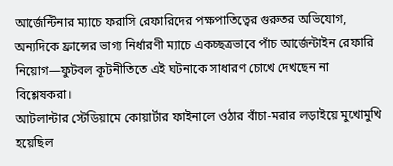আর্জেন্টিনার ম্যাচে ফরাসি রেফারিদের পক্ষপাতিত্বের গুরুতর অভিযোগ, অন্যদিকে ফ্রান্সের ভাগ্য নির্ধারণী ম্যাচে একচ্ছত্রভাবে পাঁচ আর্জেন্টাইন রেফারি নিয়োগ—ফুটবল কূটনীতিতে এই ঘটনাকে সাধারণ চোখে দেখছেন না বিশ্লেষকরা।
আটলান্টার স্টেডিয়ামে কোয়ার্টার ফাইনালে ওঠার বাঁচা-মরার লড়াইয়ে মুখোমুখি হয়েছিল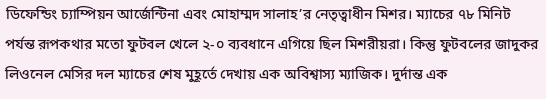ডিফেন্ডিং চ্যাম্পিয়ন আর্জেন্টিনা এবং মোহাম্মদ সালাহ’র নেতৃত্বাধীন মিশর। ম্যাচের ৭৮ মিনিট পর্যন্ত রূপকথার মতো ফুটবল খেলে ২-০ ব্যবধানে এগিয়ে ছিল মিশরীয়রা। কিন্তু ফুটবলের জাদুকর লিওনেল মেসির দল ম্যাচের শেষ মুহূর্তে দেখায় এক অবিশ্বাস্য ম্যাজিক। দুর্দান্ত এক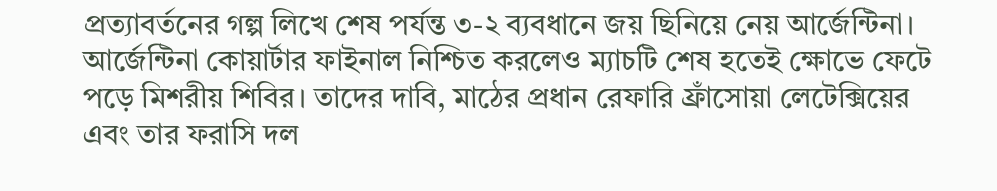প্রত্যাবর্তনের গল্প লিখে শেষ পর্যন্ত ৩-২ ব্যবধানে জয় ছিনিয়ে নেয় আর্জেন্টিনা।
আর্জেন্টিনা কোয়ার্টার ফাইনাল নিশ্চিত করলেও ম্যাচটি শেষ হতেই ক্ষোভে ফেটে পড়ে মিশরীয় শিবির। তাদের দাবি, মাঠের প্রধান রেফারি ফ্রাঁসোয়া লেটেক্সিয়ের এবং তার ফরাসি দল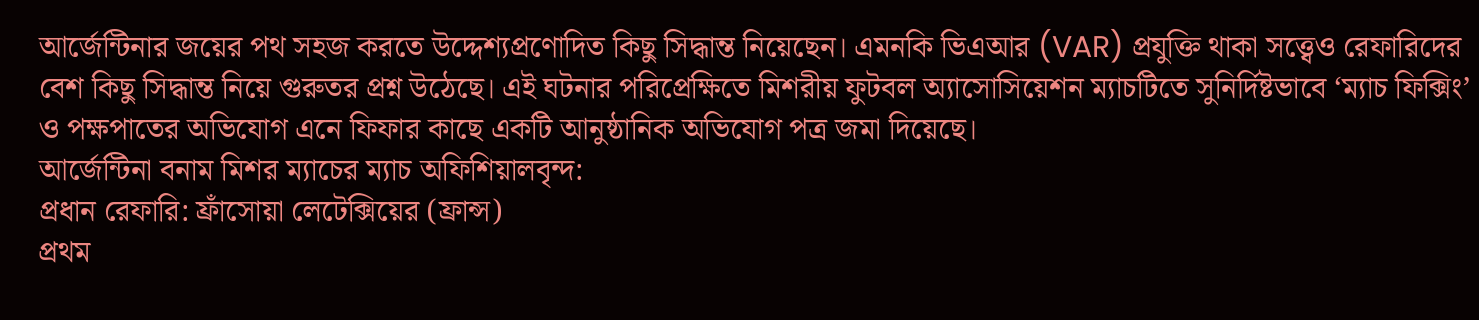আর্জেন্টিনার জয়ের পথ সহজ করতে উদ্দেশ্যপ্রণোদিত কিছু সিদ্ধান্ত নিয়েছেন। এমনকি ভিএআর (VAR) প্রযুক্তি থাকা সত্ত্বেও রেফারিদের বেশ কিছু সিদ্ধান্ত নিয়ে গুরুতর প্রশ্ন উঠেছে। এই ঘটনার পরিপ্রেক্ষিতে মিশরীয় ফুটবল অ্যাসোসিয়েশন ম্যাচটিতে সুনির্দিষ্টভাবে ‘ম্যাচ ফিক্সিং’ ও পক্ষপাতের অভিযোগ এনে ফিফার কাছে একটি আনুষ্ঠানিক অভিযোগ পত্র জমা দিয়েছে।
আর্জেন্টিনা বনাম মিশর ম্যাচের ম্যাচ অফিশিয়ালবৃন্দ:
প্রধান রেফারি: ফ্রাঁসোয়া লেটেক্সিয়ের (ফ্রান্স)
প্রথম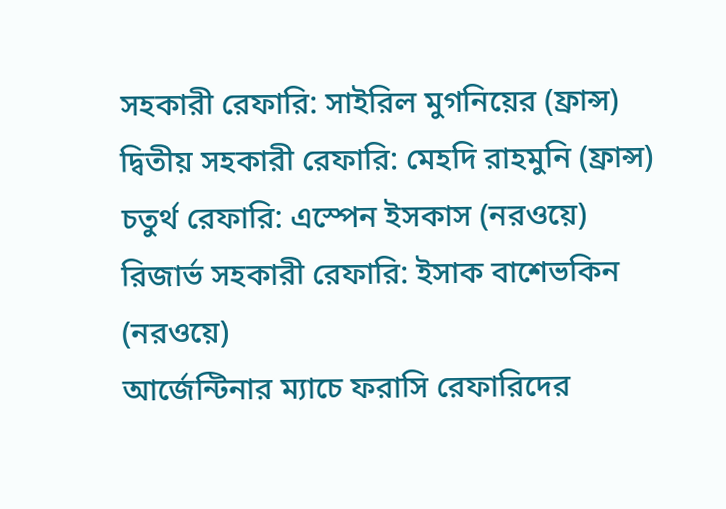সহকারী রেফারি: সাইরিল মুগনিয়ের (ফ্রান্স)
দ্বিতীয় সহকারী রেফারি: মেহদি রাহমুনি (ফ্রান্স)
চতুর্থ রেফারি: এস্পেন ইসকাস (নরওয়ে)
রিজার্ভ সহকারী রেফারি: ইসাক বাশেভকিন (নরওয়ে)
আর্জেন্টিনার ম্যাচে ফরাসি রেফারিদের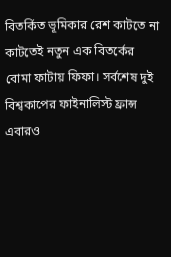বিতর্কিত ভূমিকার রেশ কাটতে না কাটতেই নতুন এক বিতর্কের বোমা ফাটায় ফিফা। সর্বশেষ দুই বিশ্বকাপের ফাইনালিস্ট ফ্রান্স এবারও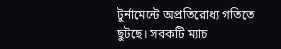টুর্নামেন্টে অপ্রতিরোধ্য গতিতে ছুটছে। সবকটি ম্যাচ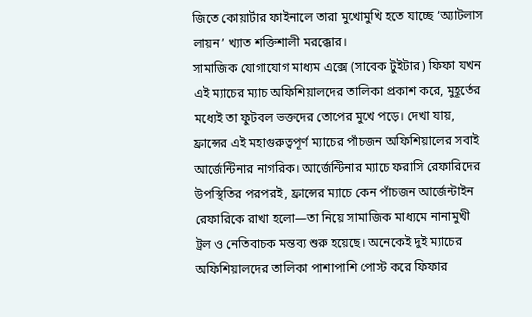জিতে কোয়ার্টার ফাইনালে তারা মুখোমুখি হতে যাচ্ছে ‘অ্যাটলাস লায়ন’ খ্যাত শক্তিশালী মরক্কোর।
সামাজিক যোগাযোগ মাধ্যম এক্সে (সাবেক টুইটার) ফিফা যখন এই ম্যাচের ম্যাচ অফিশিয়ালদের তালিকা প্রকাশ করে, মুহূর্তের মধ্যেই তা ফুটবল ভক্তদের তোপের মুখে পড়ে। দেখা যায়, ফ্রান্সের এই মহাগুরুত্বপূর্ণ ম্যাচের পাঁচজন অফিশিয়ালের সবাই আর্জেন্টিনার নাগরিক। আর্জেন্টিনার ম্যাচে ফরাসি রেফারিদের উপস্থিতির পরপরই, ফ্রান্সের ম্যাচে কেন পাঁচজন আর্জেন্টাইন রেফারিকে রাখা হলো—তা নিয়ে সামাজিক মাধ্যমে নানামুখী ট্রল ও নেতিবাচক মন্তব্য শুরু হয়েছে। অনেকেই দুই ম্যাচের অফিশিয়ালদের তালিকা পাশাপাশি পোস্ট করে ফিফার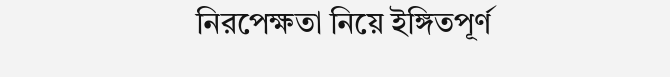নিরপেক্ষতা নিয়ে ইঙ্গিতপূর্ণ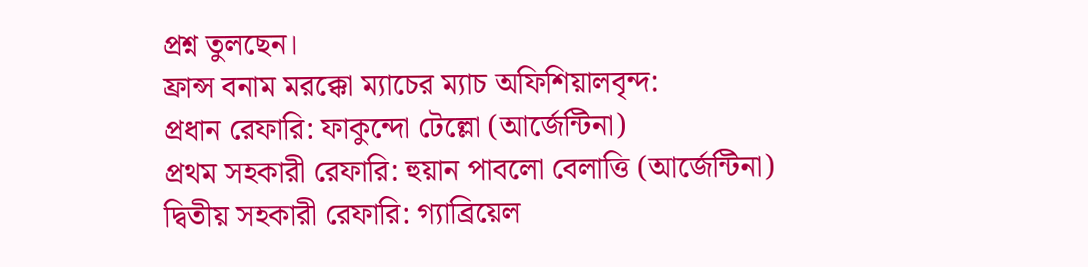প্রশ্ন তুলছেন।
ফ্রান্স বনাম মরক্কো ম্যাচের ম্যাচ অফিশিয়ালবৃন্দ:
প্রধান রেফারি: ফাকুন্দো টেল্লো (আর্জেন্টিনা)
প্রথম সহকারী রেফারি: হুয়ান পাবলো বেলাত্তি (আর্জেন্টিনা)
দ্বিতীয় সহকারী রেফারি: গ্যাব্রিয়েল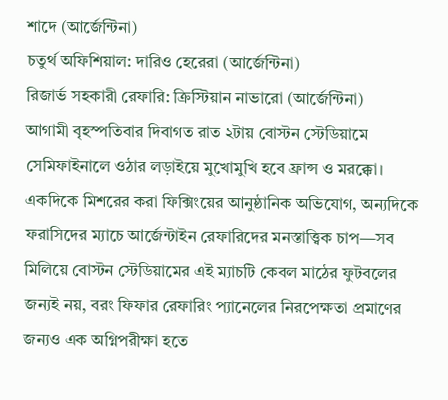শাদে (আর্জেন্টিনা)
চতুর্থ অফিশিয়াল: দারিও হেরেরা (আর্জেন্টিনা)
রিজার্ভ সহকারী রেফারি: ক্রিস্টিয়ান নাভারো (আর্জেন্টিনা)
আগামী বৃহস্পতিবার দিবাগত রাত ২টায় বোস্টন স্টেডিয়ামে সেমিফাইনালে ওঠার লড়াইয়ে মুখোমুখি হবে ফ্রান্স ও মরক্কো। একদিকে মিশরের করা ফিক্সিংয়ের আনুষ্ঠানিক অভিযোগ, অন্যদিকে ফরাসিদের ম্যাচে আর্জেন্টাইন রেফারিদের মনস্তাত্ত্বিক চাপ—সব মিলিয়ে বোস্টন স্টেডিয়ামের এই ম্যাচটি কেবল মাঠের ফুটবলের জন্যই নয়, বরং ফিফার রেফারিং প্যানেলের নিরপেক্ষতা প্রমাণের জন্যও এক অগ্নিপরীক্ষা হতে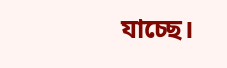যাচ্ছে।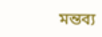মন্তব্য